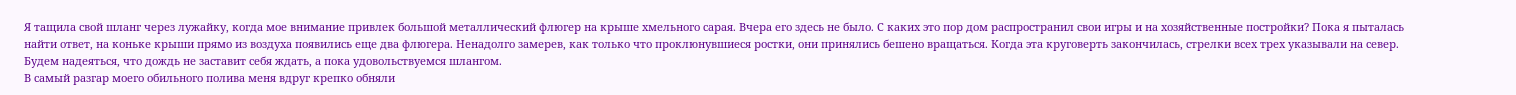Я тащила свой шланг через лужайку, когда мое внимание привлек большой металлический флюгер на крыше хмельного сарая. Вчера его здесь не было. С каких это пор дом распространил свои игры и на хозяйственные постройки? Пока я пыталась найти ответ, на коньке крыши прямо из воздуха появились еще два флюгера. Ненадолго замерев, как только что проклюнувшиеся ростки, они принялись бешено вращаться. Когда эта круговерть закончилась, стрелки всех трех указывали на север. Будем надеяться, что дождь не заставит себя ждать, а пока удовольствуемся шлангом.
В самый разгар моего обильного полива меня вдруг крепко обняли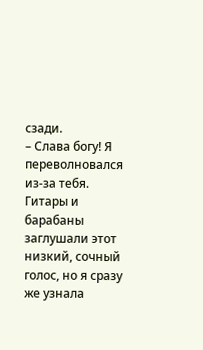сзади.
– Слава богу! Я переволновался из-за тебя.
Гитары и барабаны заглушали этот низкий, сочный голос, но я сразу же узнала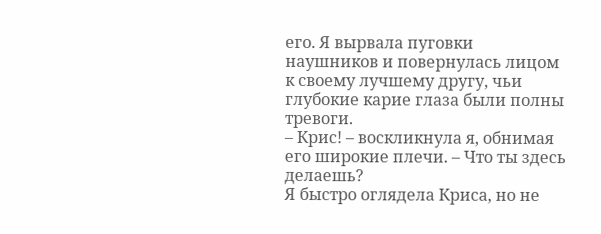его. Я вырвала пуговки наушников и повернулась лицом к своему лучшему другу, чьи глубокие карие глаза были полны тревоги.
– Крис! – воскликнула я, обнимая его широкие плечи. – Что ты здесь делаешь?
Я быстро оглядела Криса, но не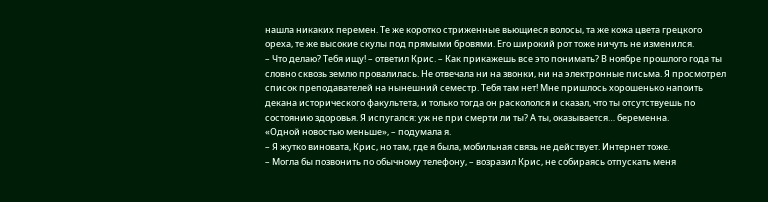нашла никаких перемен. Те же коротко стриженные вьющиеся волосы, та же кожа цвета грецкого ореха, те же высокие скулы под прямыми бровями. Его широкий рот тоже ничуть не изменился.
– Что делаю? Тебя ищу! – ответил Крис. – Как прикажешь все это понимать? В ноябре прошлого года ты словно сквозь землю провалилась. Не отвечала ни на звонки, ни на электронные письма. Я просмотрел список преподавателей на нынешний семестр. Тебя там нет! Мне пришлось хорошенько напоить декана исторического факультета, и только тогда он раскололся и сказал, что ты отсутствуешь по состоянию здоровья. Я испугался: уж не при смерти ли ты? А ты, оказывается… беременна.
«Одной новостью меньше», – подумала я.
– Я жутко виновата, Крис, но там, где я была, мобильная связь не действует. Интернет тоже.
– Могла бы позвонить по обычному телефону, – возразил Крис, не собираясь отпускать меня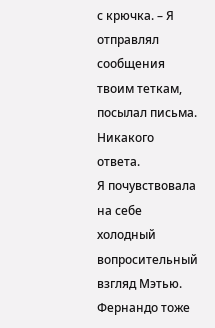с крючка. – Я отправлял сообщения твоим теткам, посылал письма. Никакого ответа.
Я почувствовала на себе холодный вопросительный взгляд Мэтью. Фернандо тоже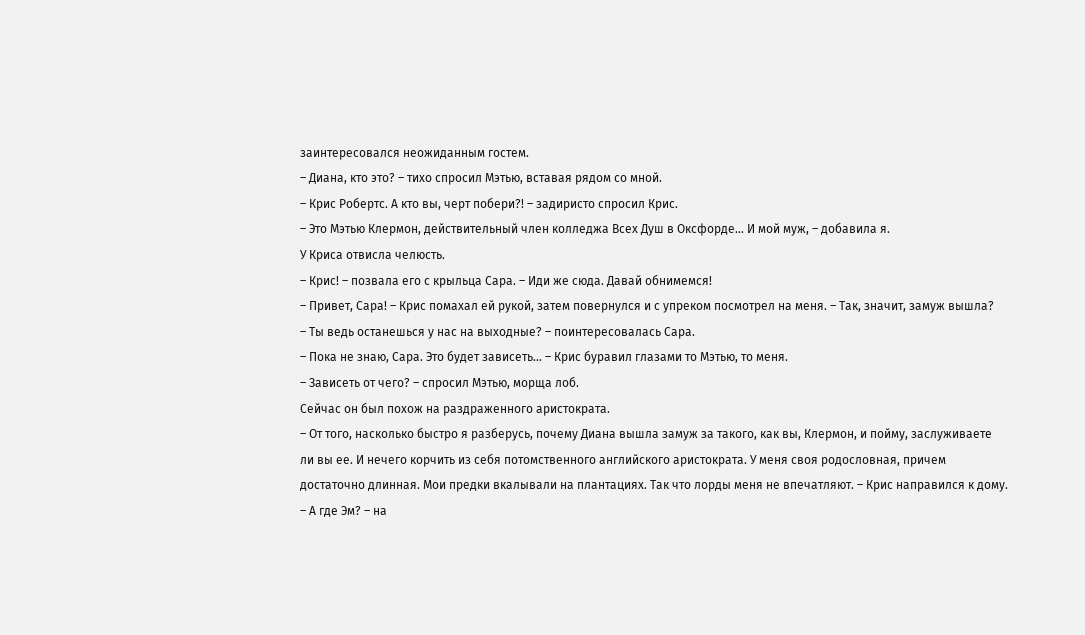заинтересовался неожиданным гостем.
– Диана, кто это? – тихо спросил Мэтью, вставая рядом со мной.
– Крис Робертс. А кто вы, черт побери?! – задиристо спросил Крис.
– Это Мэтью Клермон, действительный член колледжа Всех Душ в Оксфорде… И мой муж, – добавила я.
У Криса отвисла челюсть.
– Крис! – позвала его с крыльца Сара. – Иди же сюда. Давай обнимемся!
– Привет, Сара! – Крис помахал ей рукой, затем повернулся и с упреком посмотрел на меня. – Так, значит, замуж вышла?
– Ты ведь останешься у нас на выходные? – поинтересовалась Сара.
– Пока не знаю, Сара. Это будет зависеть… – Крис буравил глазами то Мэтью, то меня.
– Зависеть от чего? – спросил Мэтью, морща лоб.
Сейчас он был похож на раздраженного аристократа.
– От того, насколько быстро я разберусь, почему Диана вышла замуж за такого, как вы, Клермон, и пойму, заслуживаете ли вы ее. И нечего корчить из себя потомственного английского аристократа. У меня своя родословная, причем достаточно длинная. Мои предки вкалывали на плантациях. Так что лорды меня не впечатляют. – Крис направился к дому.
– А где Эм? – на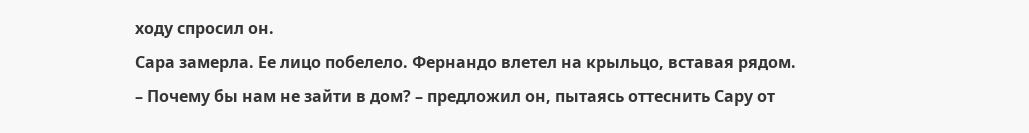ходу спросил он.
Сара замерла. Ее лицо побелело. Фернандо влетел на крыльцо, вставая рядом.
– Почему бы нам не зайти в дом? – предложил он, пытаясь оттеснить Сару от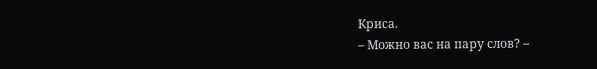Криса.
– Можно вас на пару слов? –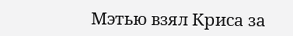Мэтью взял Криса за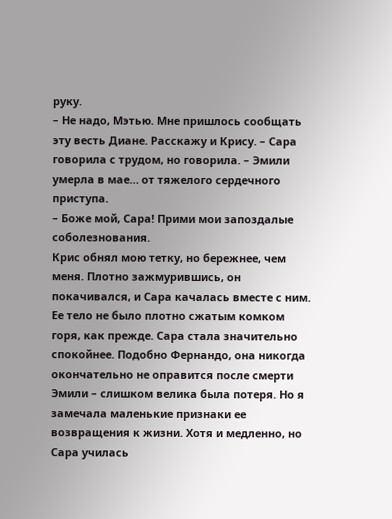руку.
– Не надо, Мэтью. Мне пришлось сообщать эту весть Диане. Расскажу и Крису. – Сара говорила с трудом, но говорила. – Эмили умерла в мае… от тяжелого сердечного приступа.
– Боже мой, Сара! Прими мои запоздалые соболезнования.
Крис обнял мою тетку, но бережнее, чем меня. Плотно зажмурившись, он покачивался, и Сара качалась вместе с ним. Ее тело не было плотно сжатым комком горя, как прежде. Сара стала значительно спокойнее. Подобно Фернандо, она никогда окончательно не оправится после смерти Эмили – слишком велика была потеря. Но я замечала маленькие признаки ее возвращения к жизни. Хотя и медленно, но Сара училась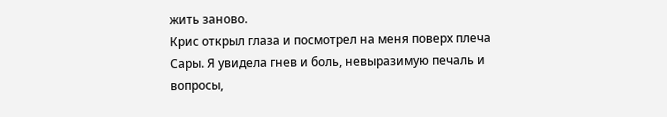жить заново.
Крис открыл глаза и посмотрел на меня поверх плеча Сары. Я увидела гнев и боль, невыразимую печаль и вопросы,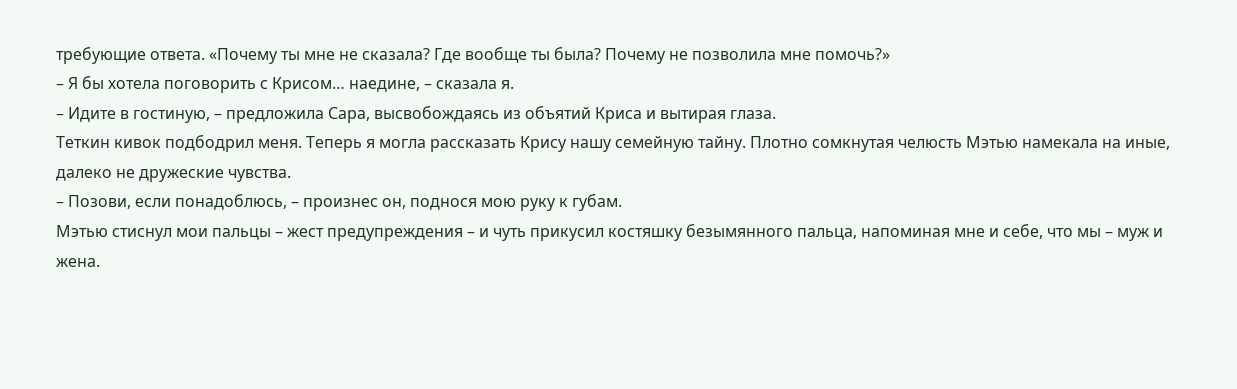требующие ответа. «Почему ты мне не сказала? Где вообще ты была? Почему не позволила мне помочь?»
– Я бы хотела поговорить с Крисом… наедине, – сказала я.
– Идите в гостиную, – предложила Сара, высвобождаясь из объятий Криса и вытирая глаза.
Теткин кивок подбодрил меня. Теперь я могла рассказать Крису нашу семейную тайну. Плотно сомкнутая челюсть Мэтью намекала на иные, далеко не дружеские чувства.
– Позови, если понадоблюсь, – произнес он, поднося мою руку к губам.
Мэтью стиснул мои пальцы – жест предупреждения – и чуть прикусил костяшку безымянного пальца, напоминая мне и себе, что мы – муж и жена.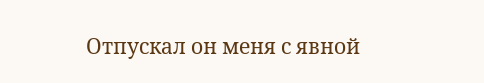Отпускал он меня с явной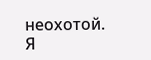неохотой.
Я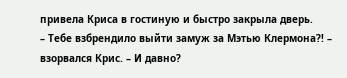привела Криса в гостиную и быстро закрыла дверь.
– Тебе взбрендило выйти замуж за Мэтью Клермона?! – взорвался Крис. – И давно?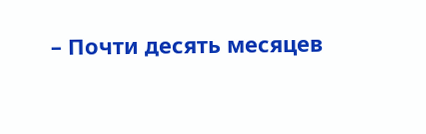– Почти десять месяцев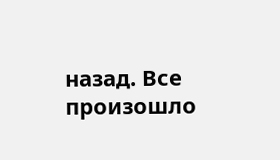назад. Все произошло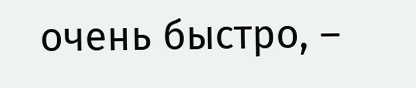очень быстро, –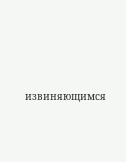извиняющимся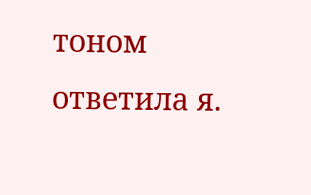тоном ответила я.